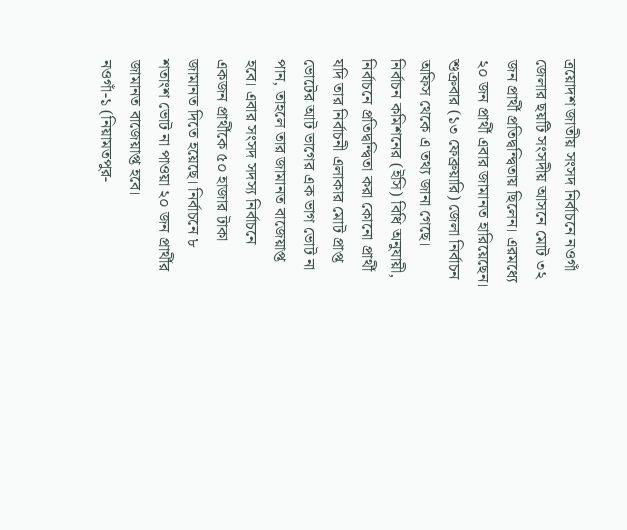ত্রয়োদশ জাতীয় সংসদ নির্বাচনে নওগাঁ জেলার ছয়টি সংসদীয় আসনে মোট ৩২ জন প্রার্থী প্রতিদ্বন্দ্বিতায় ছিলেন। এরমধ্যে ২০ জন প্রার্থী এবার জামানত হারিয়েছেন।
শুক্রবার (১৩ ফেব্রুয়ারি) জেলা নির্বাচন অফিস থেকে এ তথ্য জানা গেছে।
নির্বাচন কমিশনের (ইসি) বিধি অনুযায়ী, নির্বাচনে প্রতিদ্বন্দ্বিতা করা কোনো প্রার্থী যদি তার নির্বাচনী এলাকার মোট প্রাপ্ত ভোটের আট ভাগের এক ভাগ ভোট না পান, তাহলে তার জামানত বাজেয়াপ্ত হবে। এবার সংসদ সদস্য নির্বাচনে একজন প্রার্থীকে ৫০ হাজার টাকা জামানত দিতে হয়েছে। নির্বাচনে ৮ শতাংশ ভোট না পাওয়া ২০ জন প্রার্থীর জামানত বাজেয়াপ্ত হবে।
নওগাঁ-১ (নিয়ামতপুর-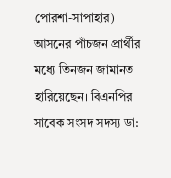পোরশা-সাপাহার) আসনের পাঁচজন প্রার্থীর মধ্যে তিনজন জামানত হারিয়েছেন। বিএনপির সাবেক সংসদ সদস্য ডা: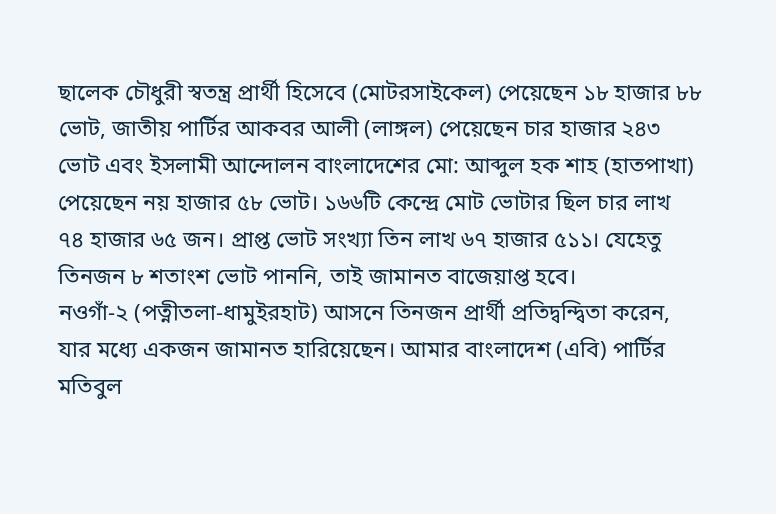ছালেক চৌধুরী স্বতন্ত্র প্রার্থী হিসেবে (মোটরসাইকেল) পেয়েছেন ১৮ হাজার ৮৮ ভোট, জাতীয় পার্টির আকবর আলী (লাঙ্গল) পেয়েছেন চার হাজার ২৪৩ ভোট এবং ইসলামী আন্দোলন বাংলাদেশের মো: আব্দুল হক শাহ (হাতপাখা) পেয়েছেন নয় হাজার ৫৮ ভোট। ১৬৬টি কেন্দ্রে মোট ভোটার ছিল চার লাখ ৭৪ হাজার ৬৫ জন। প্রাপ্ত ভোট সংখ্যা তিন লাখ ৬৭ হাজার ৫১১। যেহেতু তিনজন ৮ শতাংশ ভোট পাননি, তাই জামানত বাজেয়াপ্ত হবে।
নওগাঁ-২ (পত্নীতলা-ধামুইরহাট) আসনে তিনজন প্রার্থী প্রতিদ্বন্দ্বিতা করেন, যার মধ্যে একজন জামানত হারিয়েছেন। আমার বাংলাদেশ (এবি) পার্টির মতিবুল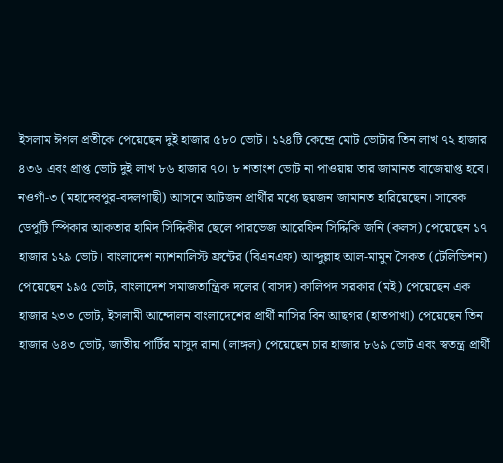ইসলাম ঈগল প্রতীকে পেয়েছেন দুই হাজার ৫৮০ ভোট। ১২৪টি কেন্দ্রে মোট ভোটার তিন লাখ ৭২ হাজার ৪৩৬ এবং প্রাপ্ত ভোট দুই লাখ ৮৬ হাজার ৭০। ৮ শতাংশ ভোট না পাওয়ায় তার জামানত বাজেয়াপ্ত হবে।
নওগাঁ-৩ (মহাদেবপুর-বদলগাছী) আসনে আটজন প্রার্থীর মধ্যে ছয়জন জামানত হারিয়েছেন। সাবেক ডেপুটি স্পিকার আকতার হামিদ সিদ্দিকীর ছেলে পারভেজ আরেফিন সিদ্দিকি জনি (কলস) পেয়েছেন ১৭ হাজার ১২৯ ভোট। বাংলাদেশ ন্যাশনালিস্ট ফ্রন্টের (বিএনএফ) আব্দুল্লাহ আল-মামুন সৈকত (টেলিভিশন) পেয়েছেন ১৯৫ ভোট, বাংলাদেশ সমাজতান্ত্রিক দলের (বাসদ) কালিপদ সরকার (মই) পেয়েছেন এক হাজার ২৩৩ ভোট, ইসলামী আন্দোলন বাংলাদেশের প্রার্থী নাসির বিন আছগর (হাতপাখা) পেয়েছেন তিন হাজার ৬৪৩ ভোট, জাতীয় পার্টির মাসুদ রানা (লাঙ্গল) পেয়েছেন চার হাজার ৮৬৯ ভোট এবং স্বতন্ত্র প্রার্থী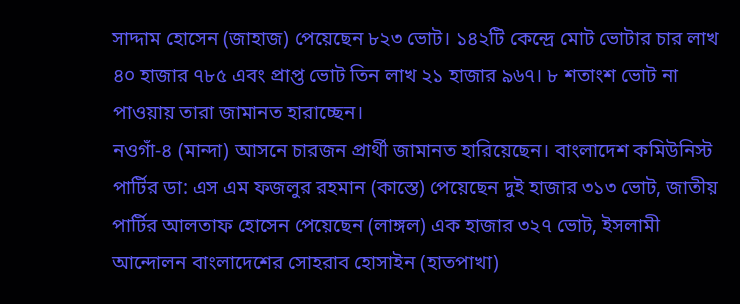সাদ্দাম হোসেন (জাহাজ) পেয়েছেন ৮২৩ ভোট। ১৪২টি কেন্দ্রে মোট ভোটার চার লাখ ৪০ হাজার ৭৮৫ এবং প্রাপ্ত ভোট তিন লাখ ২১ হাজার ৯৬৭। ৮ শতাংশ ভোট না পাওয়ায় তারা জামানত হারাচ্ছেন।
নওগাঁ-৪ (মান্দা) আসনে চারজন প্রার্থী জামানত হারিয়েছেন। বাংলাদেশ কমিউনিস্ট পার্টির ডা: এস এম ফজলুর রহমান (কাস্তে) পেয়েছেন দুই হাজার ৩১৩ ভোট, জাতীয় পার্টির আলতাফ হোসেন পেয়েছেন (লাঙ্গল) এক হাজার ৩২৭ ভোট, ইসলামী আন্দোলন বাংলাদেশের সোহরাব হোসাইন (হাতপাখা)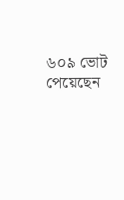৬০৯ ভোট পেয়েছেন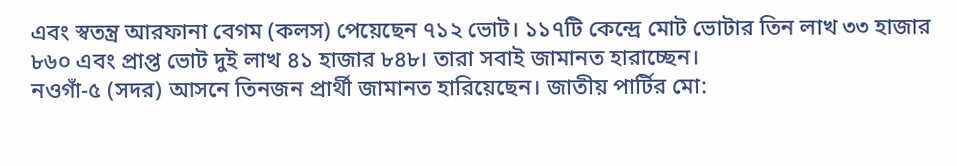এবং স্বতন্ত্র আরফানা বেগম (কলস) পেয়েছেন ৭১২ ভোট। ১১৭টি কেন্দ্রে মোট ভোটার তিন লাখ ৩৩ হাজার ৮৬০ এবং প্রাপ্ত ভোট দুই লাখ ৪১ হাজার ৮৪৮। তারা সবাই জামানত হারাচ্ছেন।
নওগাঁ-৫ (সদর) আসনে তিনজন প্রার্থী জামানত হারিয়েছেন। জাতীয় পার্টির মো: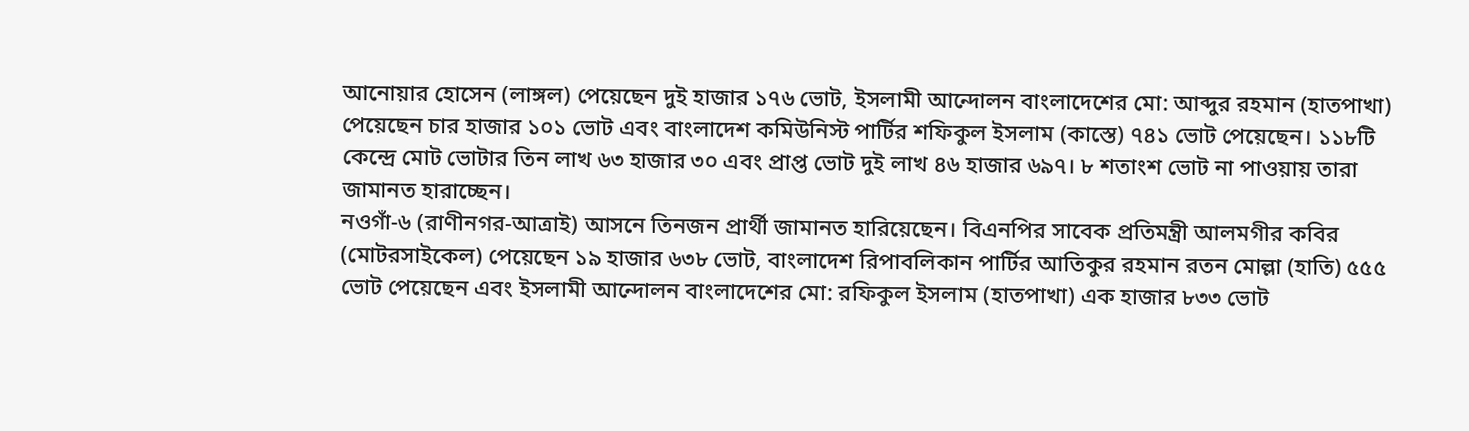আনোয়ার হোসেন (লাঙ্গল) পেয়েছেন দুই হাজার ১৭৬ ভোট, ইসলামী আন্দোলন বাংলাদেশের মো: আব্দুর রহমান (হাতপাখা) পেয়েছেন চার হাজার ১০১ ভোট এবং বাংলাদেশ কমিউনিস্ট পার্টির শফিকুল ইসলাম (কাস্তে) ৭৪১ ভোট পেয়েছেন। ১১৮টি কেন্দ্রে মোট ভোটার তিন লাখ ৬৩ হাজার ৩০ এবং প্রাপ্ত ভোট দুই লাখ ৪৬ হাজার ৬৯৭। ৮ শতাংশ ভোট না পাওয়ায় তারা জামানত হারাচ্ছেন।
নওগাঁ-৬ (রাণীনগর-আত্রাই) আসনে তিনজন প্রার্থী জামানত হারিয়েছেন। বিএনপির সাবেক প্রতিমন্ত্রী আলমগীর কবির (মোটরসাইকেল) পেয়েছেন ১৯ হাজার ৬৩৮ ভোট, বাংলাদেশ রিপাবলিকান পার্টির আতিকুর রহমান রতন মোল্লা (হাতি) ৫৫৫ ভোট পেয়েছেন এবং ইসলামী আন্দোলন বাংলাদেশের মো: রফিকুল ইসলাম (হাতপাখা) এক হাজার ৮৩৩ ভোট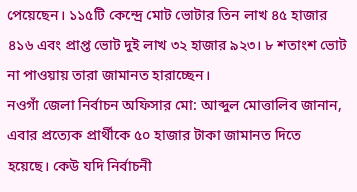পেয়েছেন। ১১৫টি কেন্দ্রে মোট ভোটার তিন লাখ ৪৫ হাজার ৪১৬ এবং প্রাপ্ত ভোট দুই লাখ ৩২ হাজার ৯২৩। ৮ শতাংশ ভোট না পাওয়ায় তারা জামানত হারাচ্ছেন।
নওগাঁ জেলা নির্বাচন অফিসার মো: আব্দুল মোত্তালিব জানান, এবার প্রত্যেক প্রার্থীকে ৫০ হাজার টাকা জামানত দিতে হয়েছে। কেউ যদি নির্বাচনী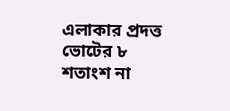এলাকার প্রদত্ত ভোটের ৮ শতাংশ না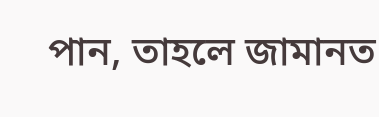পান, তাহলে জামানত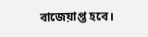বাজেয়াপ্ত হবে।